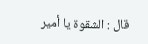قال : الشقوة يا أمير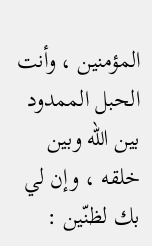المؤمنين ، وأنت الحبل الممدود بين اللّه وبين خلقه ، وإن لي بك لظنّين :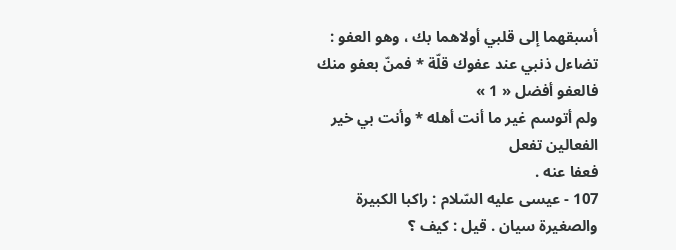أسبقهما إلى قلبي أولاهما بك ، وهو العفو :
تضاءل ذنبي عند عفوك قلّة * فمنّ بعفو منك فالعفو أفضل « 1 »
ولم أتوسم غير ما أنت أهله * وأنت بي خير الفعالين تفعل
فعفا عنه .
107 - عيسى عليه السّلام : راكبا الكبيرة والصغيرة سيان . قيل : كيف ؟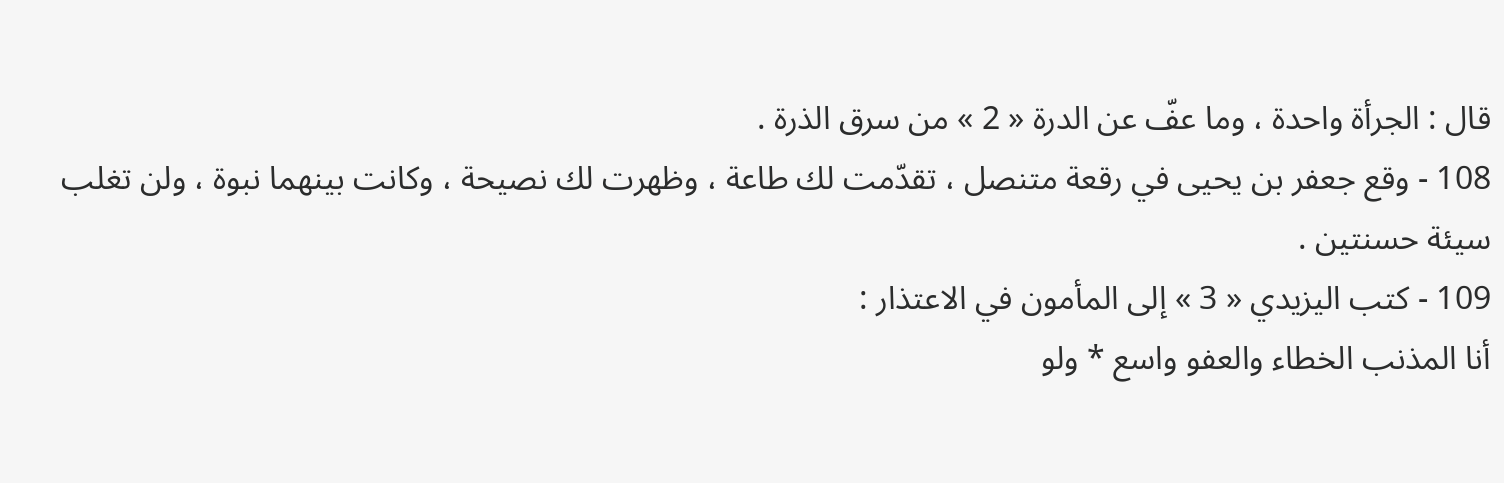قال : الجرأة واحدة ، وما عفّ عن الدرة « 2 » من سرق الذرة .
108 - وقع جعفر بن يحيى في رقعة متنصل ، تقدّمت لك طاعة ، وظهرت لك نصيحة ، وكانت بينهما نبوة ، ولن تغلب سيئة حسنتين .
109 - كتب اليزيدي « 3 » إلى المأمون في الاعتذار :
أنا المذنب الخطاء والعفو واسع * ولو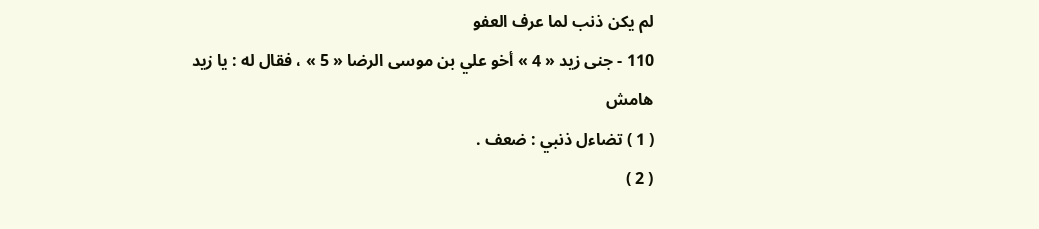لم يكن ذنب لما عرف العفو
110 - جنى زيد « 4 » أخو علي بن موسى الرضا « 5 » ، فقال له : يا زيد
هامش
( 1 ) تضاءل ذنبي : ضعف .
( 2 )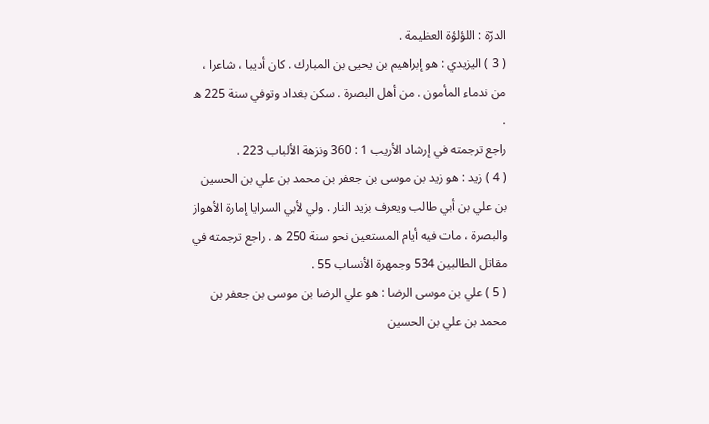الدرّة : اللؤلؤة العظيمة .
( 3 ) اليزيدي : هو إبراهيم بن يحيى بن المبارك . كان أديبا ، شاعرا ، من ندماء المأمون . من أهل البصرة . سكن بغداد وتوفي سنة 225 ه .
راجع ترجمته في إرشاد الأريب 1 : 360 ونزهة الألباب 223 .
( 4 ) زيد : هو زيد بن موسى بن جعفر بن محمد بن علي بن الحسين بن علي بن أبي طالب ويعرف بزيد النار . ولي لأبي السرايا إمارة الأهواز والبصرة ، مات فيه أيام المستعين نحو سنة 250 ه . راجع ترجمته في مقاتل الطالبين 534 وجمهرة الأنساب 55 .
( 5 ) علي بن موسى الرضا : هو علي الرضا بن موسى بن جعفر بن محمد بن علي بن الحسين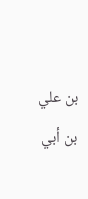بن علي بن أبي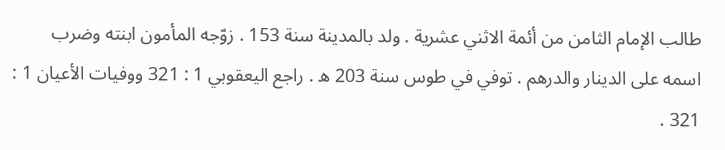طالب الإمام الثامن من أئمة الاثني عشرية . ولد بالمدينة سنة 153 . زوّجه المأمون ابنته وضرب اسمه على الدينار والدرهم . توفي في طوس سنة 203 ه . راجع اليعقوبي 1 : 321 ووفيات الأعيان 1 : 321 .